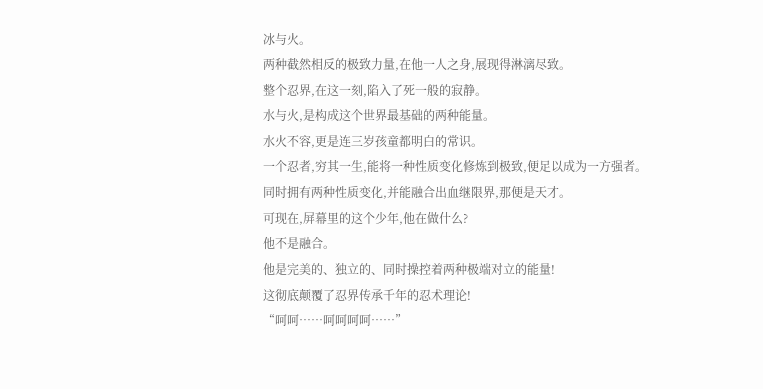冰与火。
两种截然相反的极致力量,在他一人之身,展现得淋漓尽致。
整个忍界,在这一刻,陷入了死一般的寂静。
水与火,是构成这个世界最基础的两种能量。
水火不容,更是连三岁孩童都明白的常识。
一个忍者,穷其一生,能将一种性质变化修炼到极致,便足以成为一方强者。
同时拥有两种性质变化,并能融合出血继限界,那便是天才。
可现在,屏幕里的这个少年,他在做什么?
他不是融合。
他是完美的、独立的、同时操控着两种极端对立的能量!
这彻底颠覆了忍界传承千年的忍术理论!
“呵呵……呵呵呵呵……”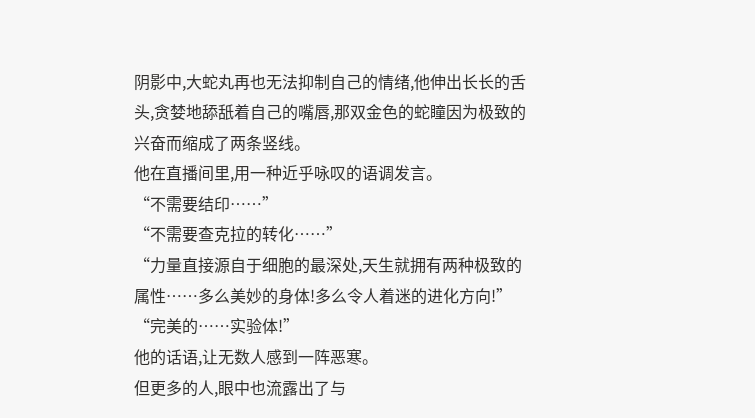阴影中,大蛇丸再也无法抑制自己的情绪,他伸出长长的舌头,贪婪地舔舐着自己的嘴唇,那双金色的蛇瞳因为极致的兴奋而缩成了两条竖线。
他在直播间里,用一种近乎咏叹的语调发言。
“不需要结印……”
“不需要查克拉的转化……”
“力量直接源自于细胞的最深处,天生就拥有两种极致的属性……多么美妙的身体!多么令人着迷的进化方向!”
“完美的……实验体!”
他的话语,让无数人感到一阵恶寒。
但更多的人,眼中也流露出了与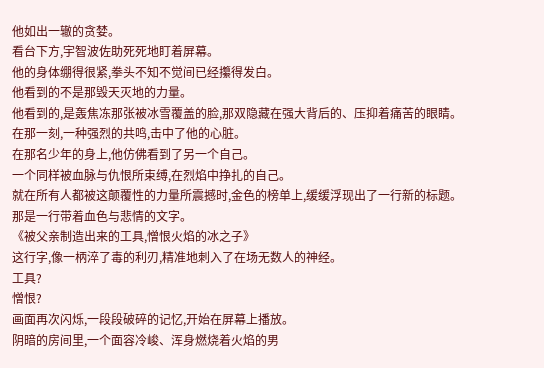他如出一辙的贪婪。
看台下方,宇智波佐助死死地盯着屏幕。
他的身体绷得很紧,拳头不知不觉间已经攥得发白。
他看到的不是那毁天灭地的力量。
他看到的,是轰焦冻那张被冰雪覆盖的脸,那双隐藏在强大背后的、压抑着痛苦的眼睛。
在那一刻,一种强烈的共鸣,击中了他的心脏。
在那名少年的身上,他仿佛看到了另一个自己。
一个同样被血脉与仇恨所束缚,在烈焰中挣扎的自己。
就在所有人都被这颠覆性的力量所震撼时,金色的榜单上,缓缓浮现出了一行新的标题。
那是一行带着血色与悲情的文字。
《被父亲制造出来的工具,憎恨火焰的冰之子》
这行字,像一柄淬了毒的利刃,精准地刺入了在场无数人的神经。
工具?
憎恨?
画面再次闪烁,一段段破碎的记忆,开始在屏幕上播放。
阴暗的房间里,一个面容冷峻、浑身燃烧着火焰的男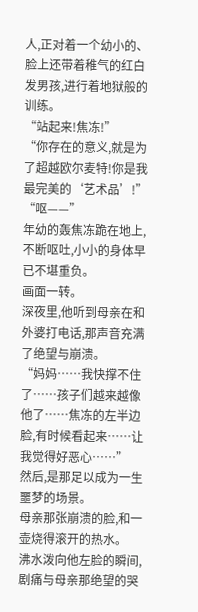人,正对着一个幼小的、脸上还带着稚气的红白发男孩,进行着地狱般的训练。
“站起来!焦冻!”
“你存在的意义,就是为了超越欧尔麦特!你是我最完美的‘艺术品’!”
“呕——”
年幼的轰焦冻跪在地上,不断呕吐,小小的身体早已不堪重负。
画面一转。
深夜里,他听到母亲在和外婆打电话,那声音充满了绝望与崩溃。
“妈妈……我快撑不住了……孩子们越来越像他了……焦冻的左半边脸,有时候看起来……让我觉得好恶心……”
然后,是那足以成为一生噩梦的场景。
母亲那张崩溃的脸,和一壶烧得滚开的热水。
沸水泼向他左脸的瞬间,剧痛与母亲那绝望的哭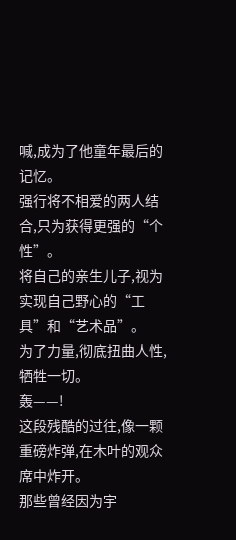喊,成为了他童年最后的记忆。
强行将不相爱的两人结合,只为获得更强的“个性”。
将自己的亲生儿子,视为实现自己野心的“工具”和“艺术品”。
为了力量,彻底扭曲人性,牺牲一切。
轰——!
这段残酷的过往,像一颗重磅炸弹,在木叶的观众席中炸开。
那些曾经因为宇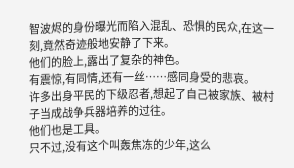智波烬的身份曝光而陷入混乱、恐惧的民众,在这一刻,竟然奇迹般地安静了下来。
他们的脸上,露出了复杂的神色。
有震惊,有同情,还有一丝……感同身受的悲哀。
许多出身平民的下级忍者,想起了自己被家族、被村子当成战争兵器培养的过往。
他们也是工具。
只不过,没有这个叫轰焦冻的少年,这么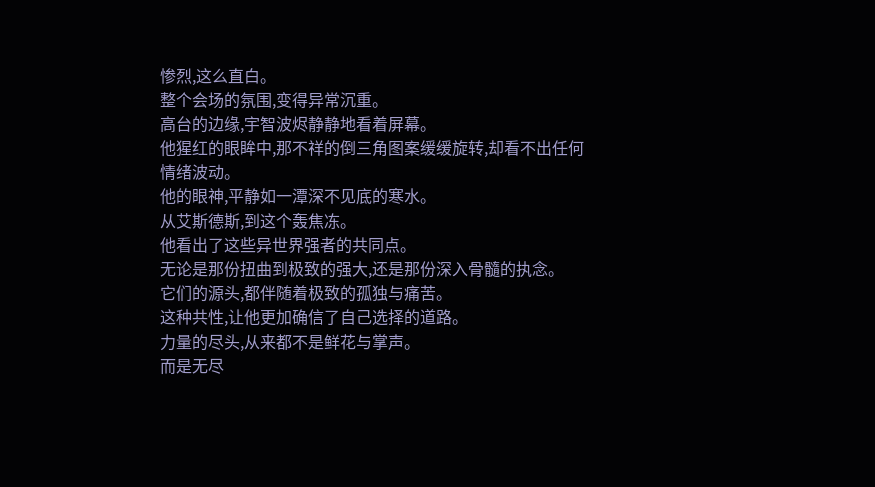惨烈,这么直白。
整个会场的氛围,变得异常沉重。
高台的边缘,宇智波烬静静地看着屏幕。
他猩红的眼眸中,那不祥的倒三角图案缓缓旋转,却看不出任何情绪波动。
他的眼神,平静如一潭深不见底的寒水。
从艾斯德斯,到这个轰焦冻。
他看出了这些异世界强者的共同点。
无论是那份扭曲到极致的强大,还是那份深入骨髓的执念。
它们的源头,都伴随着极致的孤独与痛苦。
这种共性,让他更加确信了自己选择的道路。
力量的尽头,从来都不是鲜花与掌声。
而是无尽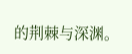的荆棘与深渊。